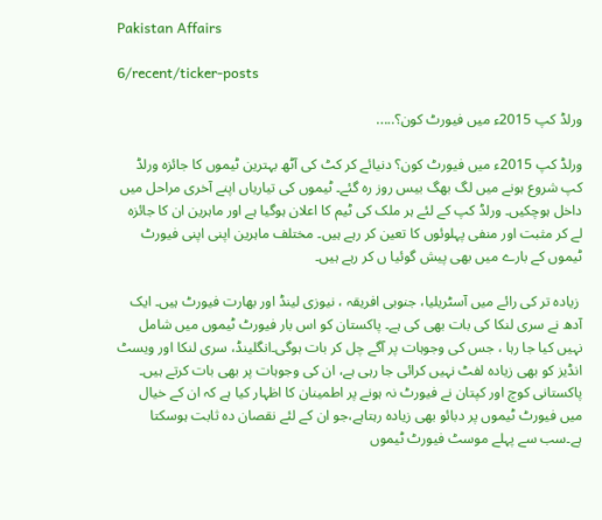Pakistan Affairs

6/recent/ticker-posts

ورلڈ کپ 2015ء میں فیورٹ کون؟.....

ورلڈ کپ 2015ء میں فیورٹ کون؟ دنیائے کر کٹ کی آٹھ بہترین ٹیموں کا جائزہ ورلڈ کپ شروع ہونے میں لگ بھگ بیس روز رہ گئے۔ ٹیموں کی تیاریاں اپنے آخری مراحل میں داخل ہوچکیں۔ ورلڈ کپ کے لئے ہر ملک کی ٹیم کا اعلان ہوگیا ہے اور ماہرین ان کا جائزہ لے کر مثبت اور منفی پہلوئوں کا تعین کر رہے ہیں۔ مختلف ماہرین اپنی اپنی فیورٹ ٹیموں کے بارے میں بھی پیش گوئیا ں کر رہے ہیں۔

 زیادہ تر کی رائے میں آسٹریلیا، جنوبی افریقہ ، نیوزی لینڈ اور بھارت فیورٹ ہیں۔ ایک آدھ نے سری لنکا کی بات بھی کی ہے۔ پاکستان کو اس بار فیورٹ ٹیموں میں شامل نہیں کیا جا رہا ، جس کی وجوہات پر آگے چل کر بات ہوگی۔انگلینڈ، سری لنکا اور ویسٹ انڈیز کو بھی زیادہ لفٹ نہیں کرائی جا رہی ہے، ان کی وجوہات پر بھی بات کرتے ہیں۔ پاکستانی کوچ اور کپتان نے فیورٹ نہ ہونے پر اطمینان کا اظہار کیا ہے کہ ان کے خیال میں فیورٹ ٹیموں پر دبائو بھی زیادہ رہتاہے،جو ان کے لئے نقصان دہ ثابت ہوسکتا ہے۔سب سے پہلے موسٹ فیورٹ ٹیموں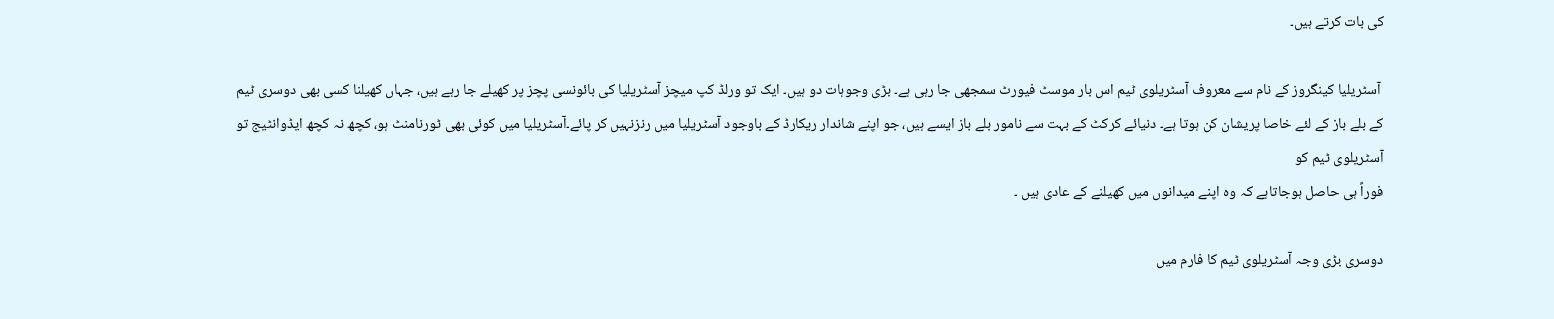کی بات کرتے ہیں۔

 آسٹریلیا کینگروز کے نام سے معروف آسٹریلوی ٹیم اس بار موسٹ فیورٹ سمجھی جا رہی ہے۔ بڑی وجوہات دو ہیں۔ ایک تو ورلڈ کپ میچز آسٹریلیا کی بائونسی پچز پر کھیلے جا رہے ہیں، جہاں کھیلنا کسی بھی دوسری ٹیم کے بلے باز کے لئے خاصا پریشان کن ہوتا ہے۔ دنیائے کرکٹ کے بہت سے نامور بلے باز ایسے ہیں، جو اپنے شاندار ریکارڈ کے باوجود آسٹریلیا میں رنزنہیں کر پائے۔آسٹریلیا میں کوئی بھی ٹورنامنٹ ہو، کچھ نہ کچھ ایڈوانٹیج تو آسٹریلوی ٹیم کو
فوراً ہی حاصل ہوجاتاہے کہ وہ اپنے میدانوں میں کھیلنے کے عادی ہیں ۔

دوسری بڑی وجہ آسٹریلوی ٹیم کا فارم میں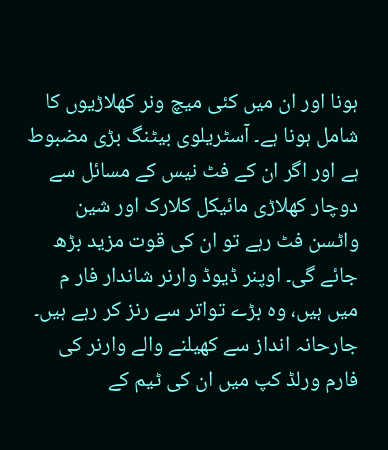ہونا اور ان میں کئی میچ ونر کھلاڑیوں کا شامل ہونا ہے۔ آسٹریلوی بیٹنگ بڑی مضبوط ہے اور اگر ان کے فٹ نیس کے مسائل سے دوچار کھلاڑی مائیکل کلارک اور شین واٹسن فٹ رہے تو ان کی قوت مزید بڑھ جائے گی۔ اوپنر ڈیوڈ وارنر شاندار فار م میں ہیں، وہ بڑے تواتر سے رنز کر رہے ہیں۔ جارحانہ انداز سے کھیلنے والے وارنر کی فارم ورلڈ کپ میں ان کی ٹیم کے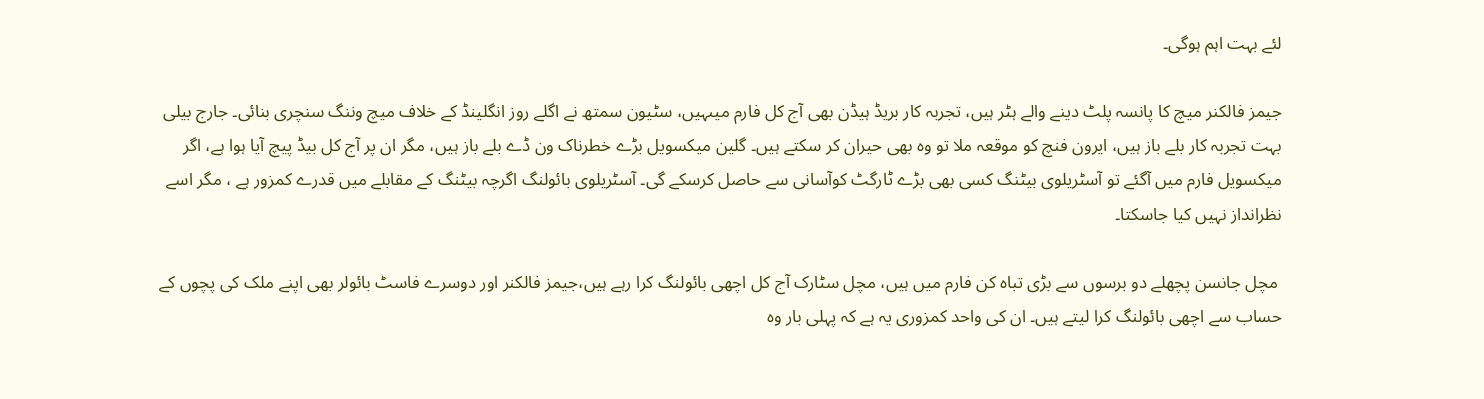لئے بہت اہم ہوگی۔

جیمز فالکنر میچ کا پانسہ پلٹ دینے والے ہٹر ہیں، تجربہ کار بریڈ ہیڈن بھی آج کل فارم میںہیں، سٹیون سمتھ نے اگلے روز انگلینڈ کے خلاف میچ وننگ سنچری بنائی۔ جارج بیلی بہت تجربہ کار بلے باز ہیں، ایرون فنچ کو موقعہ ملا تو وہ بھی حیران کر سکتے ہیں۔ گلین میکسویل بڑے خطرناک ون ڈے بلے باز ہیں، مگر ان پر آج کل بیڈ پیچ آیا ہوا ہے، اگر میکسویل فارم میں آگئے تو آسٹریلوی بیٹنگ کسی بھی بڑے ٹارگٹ کوآسانی سے حاصل کرسکے گی۔ آسٹریلوی بائولنگ اگرچہ بیٹنگ کے مقابلے میں قدرے کمزور ہے ، مگر اسے نظرانداز نہیں کیا جاسکتا۔

 مچل جانسن پچھلے دو برسوں سے بڑی تباہ کن فارم میں ہیں، مچل سٹارک آج کل اچھی بائولنگ کرا رہے ہیں،جیمز فالکنر اور دوسرے فاسٹ بائولر بھی اپنے ملک کی پچوں کے حساب سے اچھی بائولنگ کرا لیتے ہیں۔ ان کی واحد کمزوری یہ ہے کہ پہلی بار وہ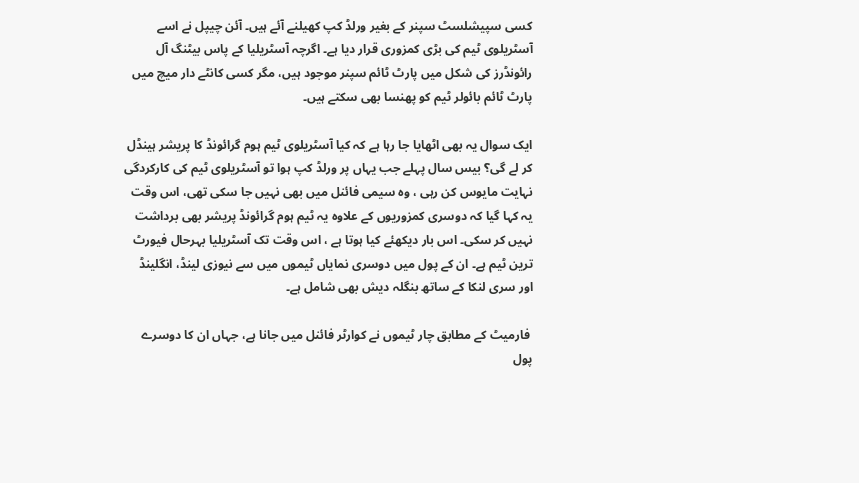کسی سپیشلسٹ سپنر کے بغیر ورلڈ کپ کھیلنے آئے ہیں۔ آئن چیپل نے اسے آسٹریلوی ٹیم کی بڑی کمزوری قرار دیا ہے۔ اگرچہ آسٹریلیا کے پاس بیٹنگ آل رائونڈرز کی شکل میں پارٹ ٹائم سپنر موجود ہیں، مگر کسی کانٹے دار میچ میں پارٹ ٹائم بائولر ٹیم کو پھنسا بھی سکتے ہیں۔

ایک سوال یہ بھی اٹھایا جا رہا ہے کہ کیا آسٹریلوی ٹیم ہوم گرائونڈ کا پریشر ہینڈل کر لے گی؟ بیس سال پہلے جب یہاں پر ورلڈ کپ ہوا تو آسٹریلوی ٹیم کی کارکردگی نہایت مایوس کن رہی ، وہ سیمی فائنل میں بھی نہیں جا سکی تھی، اس وقت یہ کہا گیا کہ دوسری کمزوریوں کے علاوہ یہ ٹیم ہوم گرائونڈ پریشر بھی برداشت نہیں کر سکی۔ اس بار دیکھئے کیا ہوتا ہے ، اس وقت تک آسٹریلیا بہرحال فیورٹ ترین ٹیم ہے۔ ان کے پول میں دوسری نمایاں ٹیموں میں سے نیوزی لینڈ، انگلینڈ اور سری لنکا کے ساتھ بنگلہ دیش بھی شامل ہے۔

 فارمیٹ کے مطابق چار ٹیموں نے کوارٹر فائنل میں جانا ہے، جہاں ان کا دوسرے پول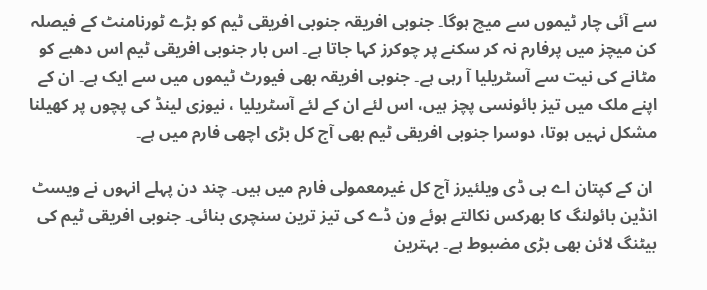سے آئی چار ٹیموں سے میچ ہوگا۔ جنوبی افریقہ جنوبی افریقی ٹیم کو بڑے ٹورنامنٹ کے فیصلہ کن میچز میں پرفارم نہ کر سکنے پر چوکرز کہا جاتا ہے۔ اس بار جنوبی افریقی ٹیم اس دھبے کو مٹانے کی نیت سے آسٹریلیا آ رہی ہے۔ جنوبی افریقہ بھی فیورٹ ٹیموں میں سے ایک ہے۔ ان کے اپنے ملک میں تیز بائونسی پچز ہیں، اس لئے ان کے لئے آسٹریلیا ، نیوزی لینڈ کی پچوں پر کھیلنا مشکل نہیں ہوتا، دوسرا جنوبی افریقی ٹیم بھی آج کل بڑی اچھی فارم میں ہے۔

 ان کے کپتان اے بی ڈی ویلئیرز آج کل غیرمعمولی فارم میں ہیں۔ چند دن پہلے انہوں نے ویسٹ انڈین بائولنگ کا بھرکس نکالتے ہوئے ون ڈے کی تیز ترین سنچری بنائی۔ جنوبی افریقی ٹیم کی بیٹنگ لائن بھی بڑی مضبوط ہے۔ بہترین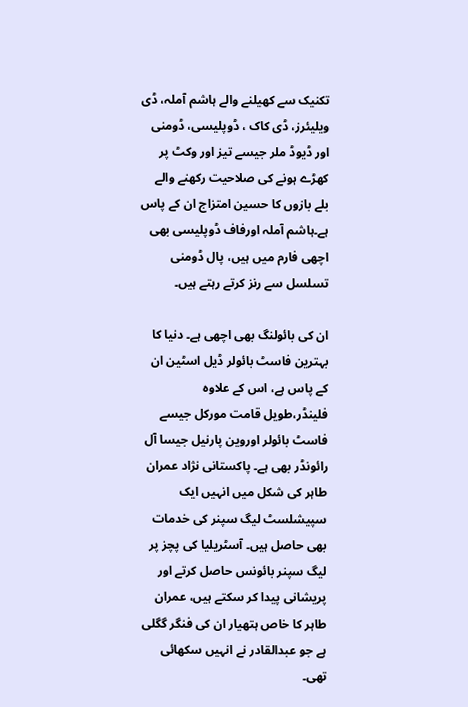تکنیک سے کھیلنے والے ہاشم آملہ، ڈی ویلیئرز، ڈی کاک ، ڈوپلیسی، ڈومنی اور ڈیوڈ ملر جیسے تیز اور وکٹ پر کھڑے ہونے کی صلاحیت رکھنے والے بلے بازوں کا حسین امتزاج ان کے پاس ہے۔ہاشم آملہ اورفاف ڈوپلیسی بھی اچھی فارم میں ہیں، پال ڈومنی تسلسل سے رنز کرتے رہتے ہیں۔

ان کی بائولنگ بھی اچھی ہے۔ دنیا کا بہترین فاسٹ بائولر ڈیل اسٹین ان کے پاس ہے، اس کے علاوہ فلینڈر،طویل قامت مورکل جیسے فاسٹ بائولر اوروین پارنیل جیسا آل رائونڈر بھی ہے۔ پاکستانی نژاد عمران طاہر کی شکل میں انہیں ایک سپیشلسٹ لیگ سپنر کی خدمات بھی حاصل ہیں۔ آسٹریلیا کی پچز پر لیگ سپنر بائونس حاصل کرتے اور پریشانی پیدا کر سکتے ہیں، عمران طاہر کا خاص ہتھیار ان کی فنگر گگلی ہے جو عبدالقادر نے انہیں سکھائی تھی۔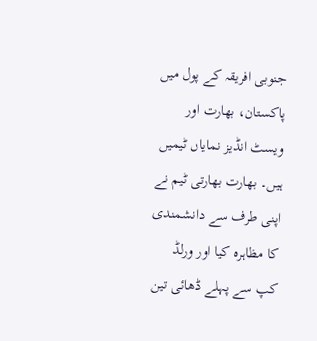جنوبی افریقہ کے پول میں پاکستان، بھارت اور ویسٹ انڈیز نمایاں ٹیمیں ہیں۔ بھارت بھارتی ٹیم نے اپنی طرف سے دانشمندی کا مظاہرہ کیا اور ورلڈ کپ سے پہلے ڈھائی تین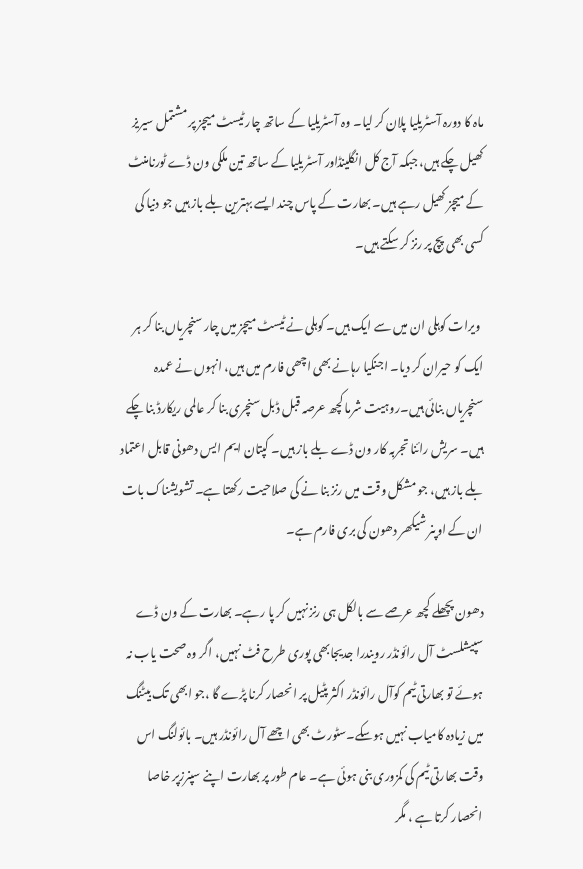ماہ کا دورہ آسٹریلیا پلان کر لیا۔ وہ آسٹریلیا کے ساتھ چار ٹیسٹ میچز پر مشتمل سیریز کھیل چکے ہیں، جبکہ آج کل انگلینڈاور آسٹریلیا کے ساتھ تین ملکی ون ڈے ٹورنامنٹ کے میچز کھیل رہے ہیں۔ بھارت کے پاس چند ایسے بہترین بلے باز ہیں جو دنیا کی کسی بھی پچ پر رنز کر سکتے ہیں۔

 ویرات کوہلی ان میں سے ایک ہیں۔ کوہلی نے ٹیسٹ میچز میں چار سنچریاں بنا کر ہر ایک کو حیران کر دیا۔ اجنکیا رہانے بھی اچھی فارم میں ہیں، انہوں نے عمدہ سنچریاں بنائی ہیں۔روہیت شرما کچھ عرصہ قبل ڈبل سنچری بنا کر عالمی ریکارڈ بنا چکے ہیں۔ سریش رائنا تجربہ کار ون ڈے بلے باز ہیں۔ کپتان ایم ایس دھونی قابل اعتماد بلے باز ہیں، جو مشکل وقت میں رنز بنا نے کی صلاحیت رکھتا ہے۔ تشویشناک بات ان کے اوپنر شیکھر دھون کی بری فارم ہے۔

دھون پچھلے کچھ عرصے سے بالکل ہی رنز نہیں کر پا رہے۔ بھارت کے ون ڈے سپیشلسٹ آل رائونڈر رویندرا جدیجابھی پوری طرح فٹ نہیں، اگر وہ صحت یاب نہ ہوئے تو بھارتی ٹیم کوآل رائونڈر اکثر پٹیل پر انحصار کرنا پڑے گا ،جو ابھی تک بیٹنگ میں زیادہ کامیاب نہیں ہوسکے۔سٹورٹ بھی اچھے آل رائونڈر ہیں۔ بائولنگ اس وقت بھارتی ٹیم کی کمزوری بنی ہوئی ہے۔ عام طور پر بھارت اپنے سپنرزپر خاصا انحصار کرتا ہے ، مگر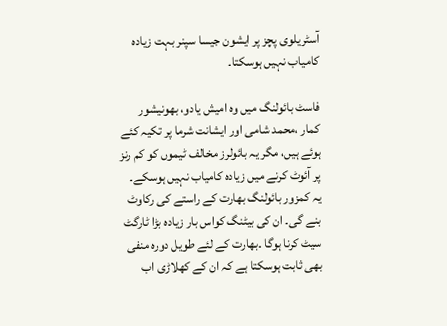آسٹریلوی پچز پر ایشون جیسا سپنر بہت زیادہ کامیاب نہیں ہوسکتا۔

فاسٹ بائولنگ میں وہ امیش یادو، بھونیشور کمار ،محمد شامی اور ایشانت شرما پر تکیہ کئے ہوئے ہیں، مگر یہ بائولرز مخالف ٹیموں کو کم رنز پر آئوٹ کرنے میں زیادہ کامیاب نہیں ہوسکے۔ یہ کمزور بائولنگ بھارت کے راستے کی رکاوٹ بنے گی۔ ان کی بیٹنگ کواس بار زیادہ بڑا ٹارگٹ سیٹ کرنا ہوگا ۔بھارت کے لئے طویل دورہ منفی بھی ثابت ہوسکتا ہے کہ ان کے کھلاڑی اب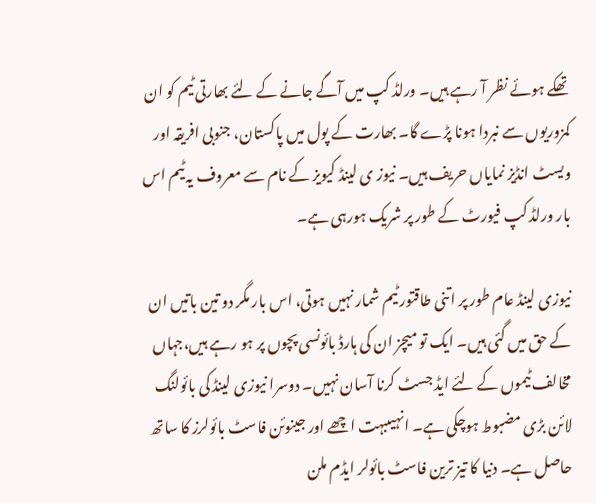تھکے ہوئے نظر آ رہے ہیں۔ ورلڈ کپ میں آگے جانے کے لئے بھارتی ٹیم کو ان کمزوریوں سے نبردا ہونا پڑے گا۔ بھارت کے پول میں پاکستان، جنوبی افریقہ اور ویسٹ انڈیز نمایاں حریف ہیں۔ نیوز ی لینڈ کیویز کے نام سے معروف یہ ٹیم اس بار ورلڈ کپ فیورٹ کے طور پر شریک ہورہی ہے۔

نیوزی لینڈ عام طور پر اتنی طاقتور ٹیم شمار نہیں ہوتی، اس بار مگر دو تین باتیں ان کے حق میں گئی ہیں۔ ایک تو میچز ان کی ہارڈ بائونسی پچوں پر ہو رہے ہیں،جہاں مخالف ٹیموں کے لئے ایڈ جسٹ کرنا آسان نہیں۔ دوسرا نیوزی لینڈ کی بائولنگ لائن بڑی مضبوط ہوچکی ہے۔ انہیںبہت اچھے اور جینوئن فاسٹ بائولرز کا ساتھ حاصل ہے۔ دنیا کا تیز ترین فاسٹ بائولر ایڈم ملن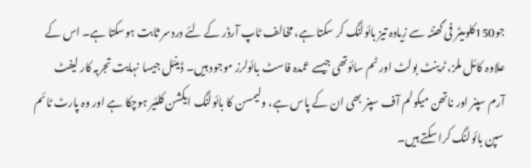جو150کلومیٹر فی گھنٹہ سے زیادہ تیز بائولنگ کر سکتا ہے، مخالف ٹاپ آرڈر کے لئے دردسر ثابت ہوسکتا ہے۔ اس کے علاوہ کائل ملز، ٹرینٹ بولٹ اور ٹم سائوتھی جیسے عمدہ فاسٹ بائولرز موجود ہیں۔ ڈینئل جیسا نہایت تجربہ کار لیفٹ آرم سپنر اور ناتھن میکولم آف سپنر بھی ان کے پاس ہے، ولیمسن کا بائولنگ ایکشن کلئیر ہوچکا ہے اور وہ پارٹ ٹائم سپن بائولنگ کرا سکتے ہیں۔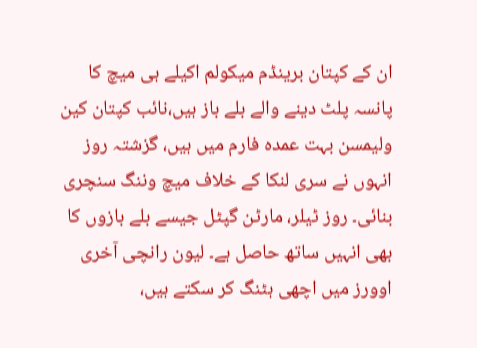ان کے کپتان برینڈم میکولم اکیلے ہی میچ کا پانسہ پلٹ دینے والے بلے باز ہیں،نائب کپتان کین ولیمسن بہت عمدہ فارم میں ہیں، گزشتہ روز انہوں نے سری لنکا کے خلاف میچ وننگ سنچری بنائی۔ روز ٹیلر، مارٹن گپٹل جیسے بلے بازوں کا بھی انہیں ساتھ حاصل ہے۔ لیون رانچی آخری اوورز میں اچھی ہٹنگ کر سکتے ہیں،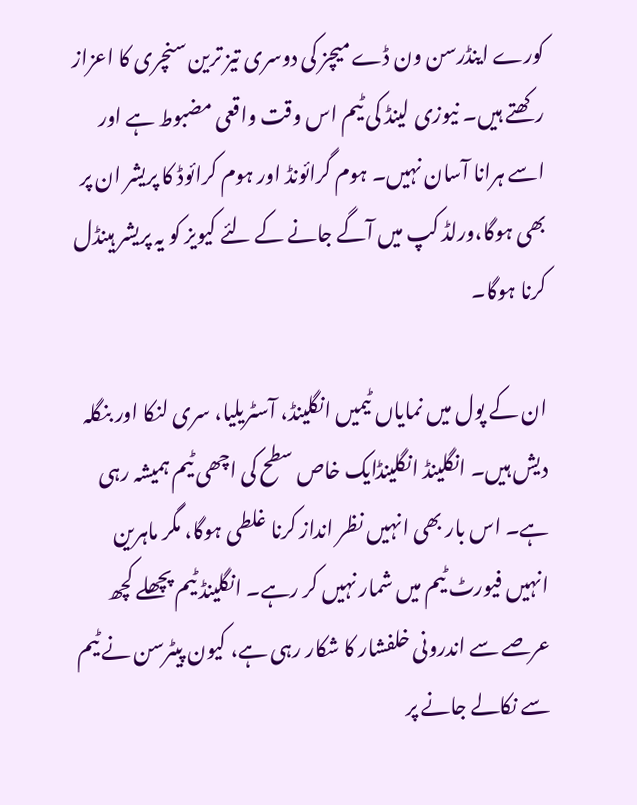کورے اینڈرسن ون ڈے میچز کی دوسری تیز ترین سنچری کا اعزاز رکھتے ہیں۔ نیوزی لینڈ کی ٹیم اس وقت واقعی مضبوط ہے اور اسے ہرانا آسان نہیں۔ ہوم گرائونڈ اور ہوم کرائوڈ کا پریشر ان پر بھی ہوگا،ورلڈ کپ میں آگے جانے کے لئے کیویز کو یہ پریشر ہینڈل کرنا ہوگا۔

ان کے پول میں نمایاں ٹیمیں انگلینڈ، آسٹریلیا، سری لنکا اور بنگلہ دیش ہیں۔ انگلینڈ انگلینڈایک خاص سطح کی اچھی ٹیم ہمیشہ رہی ہے۔ اس بار بھی انہیں نظر انداز کرنا غلطی ہوگا، مگر ماہرین انہیں فیورٹ ٹیم میں شمار نہیں کر رہے۔ انگلینڈ ٹیم پچھلے کچھ عرصے سے اندرونی خلفشار کا شکار رہی ہے، کیون پیٹرسن نے ٹیم سے نکالے جانے پر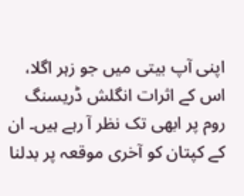اپنی آپ بیتی میں جو زہر اگلا، اس کے اثرات انگلش ڈریسنگ روم پر ابھی تک نظر آ رہے ہیں۔ ان کے کپتان کو آخری موقعہ پر بدلنا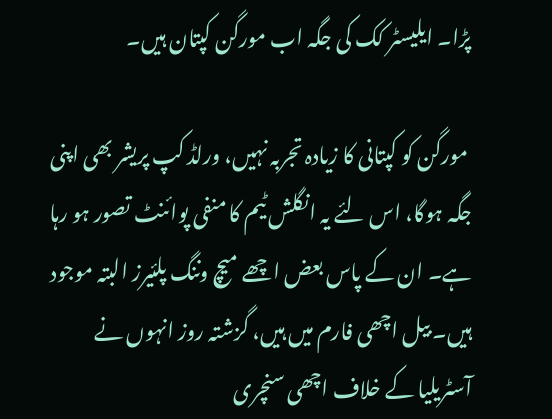پڑا۔ ایلیسٹر کک کی جگہ اب مورگن کپتان ہیں۔

 مورگن کو کپتانی کا زیادہ تجربہ نہیں، ورلڈ کپ پریشر بھی اپنی جگہ ہوگا، اس لئے یہ انگلش ٹیم کا منفی پوائنٹ تصور ہو رہا ہے۔ ان کے پاس بعض اچھے میچ وننگ پلئیرز البتہ موجود ہیں۔ بیل اچھی فارم میں ہیں، گزشتہ روز انہوں نے آسٹریلیا کے خلاف اچھی سنچری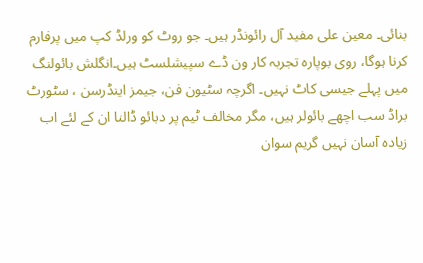بنائی۔ معین علی مفید آل رائونڈر ہیں۔ جو روٹ کو ورلڈ کپ میں پرفارم کرنا ہوگا، روی بوپارہ تجربہ کار ون ڈے سپیشلسٹ ہیں۔انگلش بائولنگ میں پہلے جیسی کاٹ نہیں۔ اگرچہ سٹیون فن، جیمز اینڈرسن ، سٹورٹ براڈ سب اچھے بائولر ہیں، مگر مخالف ٹیم پر دبائو ڈالنا ان کے لئے اب زیادہ آسان نہیں گریم سوان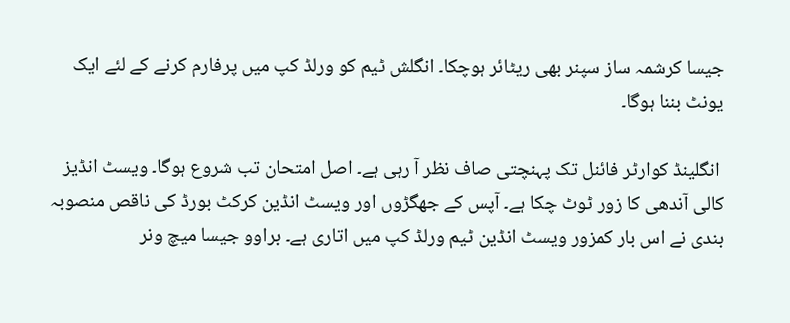جیسا کرشمہ ساز سپنر بھی ریٹائر ہوچکا۔ انگلش ٹیم کو ورلڈ کپ میں پرفارم کرنے کے لئے ایک یونٹ بننا ہوگا۔

 انگلینڈ کوارٹر فائنل تک پہنچتی صاف نظر آ رہی ہے۔ اصل امتحان تب شروع ہوگا۔ ویسٹ انڈیز کالی آندھی کا زور ٹوٹ چکا ہے۔ آپس کے جھگڑوں اور ویسٹ انڈین کرکٹ بورڈ کی ناقص منصوبہ بندی نے اس بار کمزور ویسٹ انڈین ٹیم ورلڈ کپ میں اتاری ہے۔ براوو جیسا میچ ونر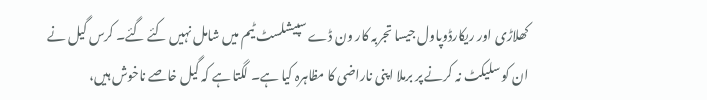کھلاڑی اور ریکارڈوپاول جیسا تجربہ کار ون ڈے سپیشلسٹ ٹیم میں شامل نہیں کئے گئے۔ کرس گیل نے ان کو سلیکٹ نہ کرنے پر برملا اپنی ناراضی کا مظاہرہ کیا ہے۔ لگتا ہے کہ گیل خاصے ناخوش ہیں،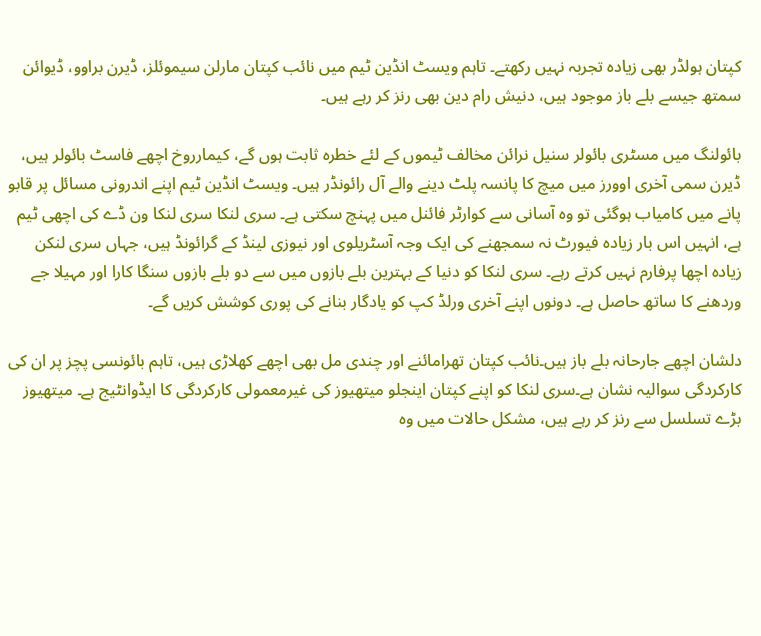کپتان ہولڈر بھی زیادہ تجربہ نہیں رکھتے۔ تاہم ویسٹ انڈین ٹیم میں نائب کپتان مارلن سیموئلز، ڈیرن براوو، ڈیوائن سمتھ جیسے بلے باز موجود ہیں، دنیش رام دین بھی رنز کر رہے ہیں۔

بائولنگ میں مسٹری بائولر سنیل نرائن مخالف ٹیموں کے لئے خطرہ ثابت ہوں گے، کیمارروخ اچھے فاسٹ بائولر ہیں، ڈیرن سمی آخری اوورز میں میچ کا پانسہ پلٹ دینے والے آل رائونڈر ہیں۔ ویسٹ انڈین ٹیم اپنے اندرونی مسائل پر قابو پانے میں کامیاب ہوگئی تو وہ آسانی سے کوارٹر فائنل میں پہنچ سکتی ہے۔ سری لنکا سری لنکا ون ڈے کی اچھی ٹیم ہے، انہیں اس بار زیادہ فیورٹ نہ سمجھنے کی ایک وجہ آسٹریلوی اور نیوزی لینڈ کے گرائونڈ ہیں، جہاں سری لنکن زیادہ اچھا پرفارم نہیں کرتے رہے۔ سری لنکا کو دنیا کے بہترین بلے بازوں میں سے دو بلے بازوں سنگا کارا اور مہیلا جے وردھنے کا ساتھ حاصل ہے۔ دونوں اپنے آخری ورلڈ کپ کو یادگار بنانے کی پوری کوشش کریں گے۔

دلشان اچھے جارحانہ بلے باز ہیں۔نائب کپتان تھرامائنے اور چندی مل بھی اچھے کھلاڑی ہیں، تاہم بائونسی پچز پر ان کی کارکردگی سوالیہ نشان ہے۔سری لنکا کو اپنے کپتان اینجلو میتھیوز کی غیرمعمولی کارکردگی کا ایڈوانٹیج ہے۔ میتھیوز بڑے تسلسل سے رنز کر رہے ہیں، مشکل حالات میں وہ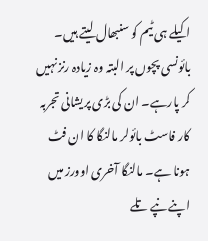اکیلے ہی ٹیم کو سنبھال لیتے ہیں۔ بائونسی پچوں پر البتہ وہ زیادہ رنز نہیں کر پارہے۔ ان کی بڑی پریشانی تجربہ کار فاسٹ بائولر مالنگا کا ان فٹ ہونا ہے۔ مالنگا آخری اوورز میں اپنے نپے تلے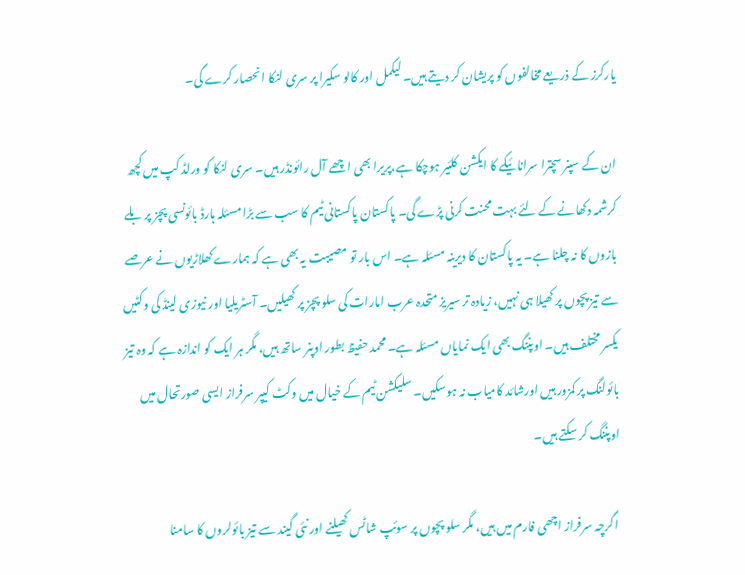یارکرز کے ذریعے مخالفوں کو پریشان کر دیتے ہیں۔ لیکمل اور کالو سکیرا پر سری لنکا انحصار کرے گی۔

ان کے سپنر سچترا سرانائیکے کا ایکشن کلئیر ہوچکا ہے،پریرا بھی اچھے آل رائونڈر ہیں۔ سری لنکا کو ورلڈ کپ میں کچھ کرشمہ دکھانے کے لئے بہت محنت کرنی پڑے گی۔ پاکستان پاکستانی ٹیم کا سب سے بڑا مسئلہ ہارڈ بائونسی پچز پر بلے بازوں کا نہ چلنا ہے۔ یہ پاکستان کا دیرینہ مسئلہ ہے۔ اس بار تو مصیبت یہ بھی ہے کہ ہمارے کھلاڑیوں نے عرصے سے تیز پچوں پر کھیلا ہی نہیں، زیادہ تر سیریز متحدہ عرب امارات کی سلو پچز پر کھیلیں۔ آسٹریلیا اور نیوزی لینڈ کی وکٹیں یکسر مختلف ہیں۔ اوپننگ بھی ایک نمایاں مسئلہ ہے۔ محمد حفیظ بطور اوپنر ساتھ ہیں، مگر ہر ایک کو اندازہ ہے کہ وہ تیز بائولنگ پر کمزور ہیں اورشائد کامیاب نہ ہوسکیں۔ سلیکشن ٹیم کے خیال میں وکٹ کیپر سرفراز ایسی صورتحال میں اوپننگ کر سکتے ہیں۔

 اگرچہ سرفراز اچھی فارم میں ہیں، مگر سلو پچوں پر سوئپ شاٹس کھیلنے اور نئی گیند سے تیز بائولروں کا سامنا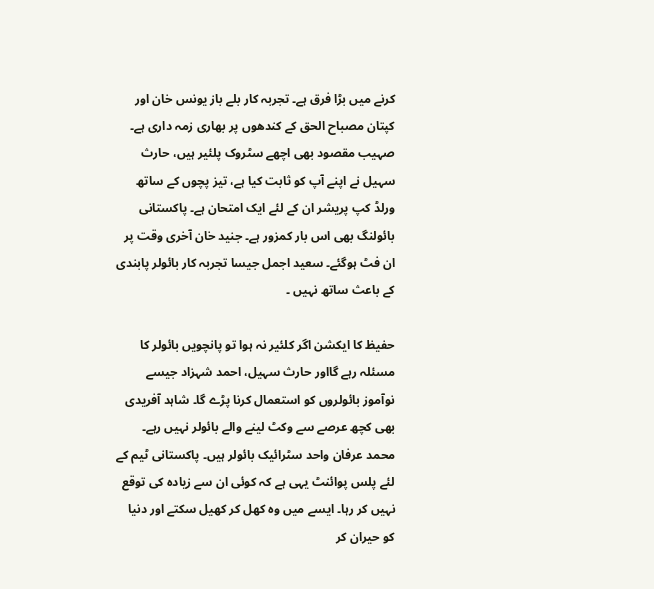کرنے میں بڑا فرق ہے۔ تجربہ کار بلے باز یونس خان اور کپتان مصباح الحق کے کندھوں پر بھاری زمہ داری ہے۔ صہیب مقصود بھی اچھے سٹروک پلئیر ہیں، حارث سہیل نے اپنے آپ کو ثابت کیا ہے، تیز پچوں کے ساتھ ورلڈ کپ پریشر ان کے لئے ایک امتحان ہے۔ پاکستانی بائولنگ بھی اس بار کمزور ہے۔ جنید خان آخری وقت پر ان فٹ ہوگئے۔ سعید اجمل جیسا تجربہ کار بائولر پابندی کے باعث ساتھ نہیں ۔

حفیظ کا ایکشن اگر کلئیر نہ ہوا تو پانچویں بائولر کا مسئلہ رہے گااور حارث سہیل، احمد شہزاد جیسے نوآموز بائولروں کو استعمال کرنا پڑے گا۔ شاہد آفریدی بھی کچھ عرصے سے وکٹ لینے والے بائولر نہیں رہے۔ محمد عرفان واحد سٹرائیک بائولر ہیں۔ پاکستانی ٹیم کے لئے پلس پوائنٹ یہی ہے کہ کوئی ان سے زیادہ کی توقع نہیں کر رہا۔ ایسے میں وہ کھل کر کھیل سکتے اور دنیا کو حیران کر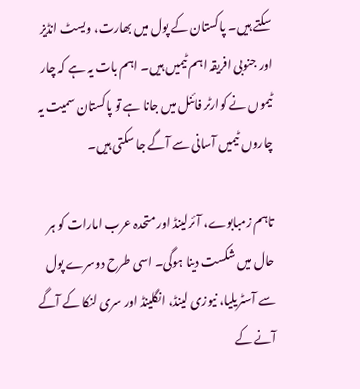سکتے ہیں۔ پاکستان کے پول میں بھارت، ویسٹ انڈیز اور جنوبی افریقہ اہم ٹیمیں ہیں۔ اہم بات یہ ہے کہ چار ٹیموں نے کوارٹر فائنل میں جانا ہے تو پاکستان سمیت یہ چاروں ٹیمیں آسانی سے آگے جا سکتی ہیں۔

تاہم زمبابوے، آئرلینڈ اور متحدہ عرب امارات کو ہر حال میں شکست دینا ہوگی۔ اسی طرح دوسرے پول سے آسٹریلیا، نیوزی لینڈ، انگلینڈ اور سری لنکا کے آگے آنے کے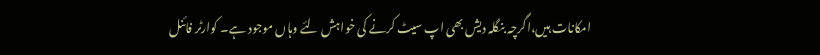امکانات ہیں،اگرچہ بنگلہ دیش بھی اپ سیٹ کرنے کی خواہش لئے وہاں موجود ہے۔ کوارٹر فائنل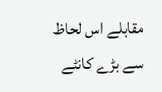مقابلے اس لحاظ سے بڑے کانٹے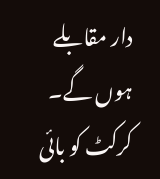دار مقابلے ہوں گے۔ کرکٹ کو بائی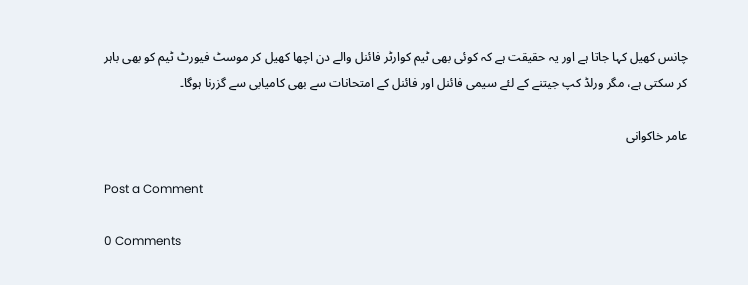چانس کھیل کہا جاتا ہے اور یہ حقیقت ہے کہ کوئی بھی ٹیم کوارٹر فائنل والے دن اچھا کھیل کر موسٹ فیورٹ ٹیم کو بھی باہر کر سکتی ہے، مگر ورلڈ کپ جیتنے کے لئے سیمی فائنل اور فائنل کے امتحانات سے بھی کامیابی سے گزرنا ہوگا۔

عامر خاکوانی

Post a Comment

0 Comments